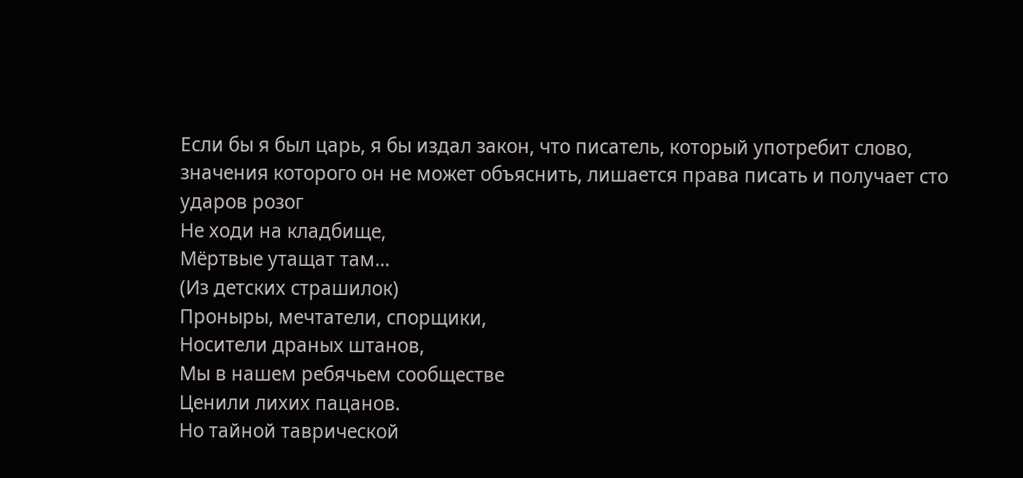Если бы я был царь, я бы издал закон, что писатель, который употребит слово, значения которого он не может объяснить, лишается права писать и получает сто ударов розог
Не ходи на кладбище,
Мёртвые утащат там…
(Из детских страшилок)
Проныры, мечтатели, спорщики,
Носители драных штанов,
Мы в нашем ребячьем сообществе
Ценили лихих пацанов.
Но тайной таврической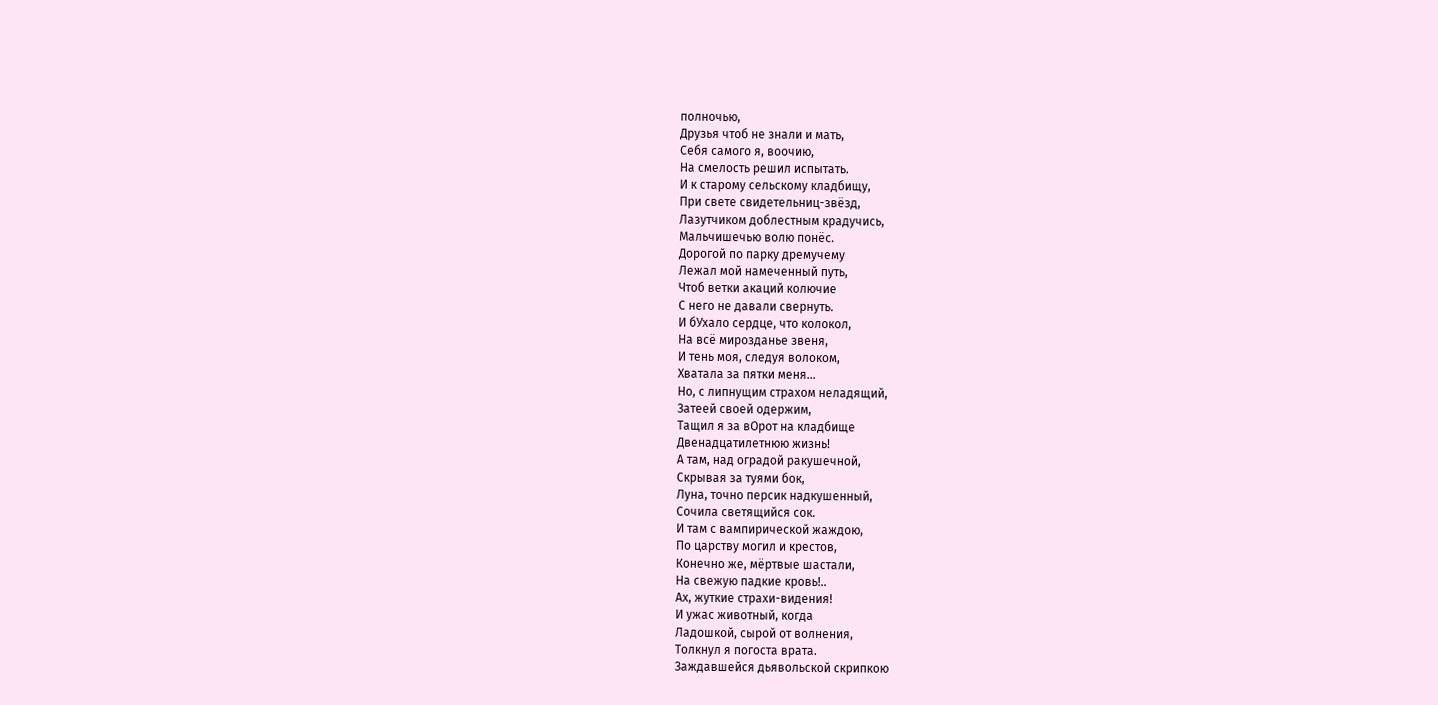полночью,
Друзья чтоб не знали и мать,
Себя самого я, воочию,
На смелость решил испытать.
И к старому сельскому кладбищу,
При свете свидетельниц-звёзд,
Лазутчиком доблестным крадучись,
Мальчишечью волю понёс.
Дорогой по парку дремучему
Лежал мой намеченный путь,
Чтоб ветки акаций колючие
С него не давали свернуть.
И бУхало сердце, что колокол,
На всё мирозданье звеня,
И тень моя, следуя волоком,
Хватала за пятки меня…
Но, с липнущим страхом неладящий,
Затеей своей одержим,
Тащил я за вОрот на кладбище
Двенадцатилетнюю жизнь!
А там, над оградой ракушечной,
Скрывая за туями бок,
Луна, точно персик надкушенный,
Сочила светящийся сок.
И там с вампирической жаждою,
По царству могил и крестов,
Конечно же, мёртвые шастали,
На свежую падкие кровь!..
Ах, жуткие страхи-видения!
И ужас животный, когда
Ладошкой, сырой от волнения,
Толкнул я погоста врата.
Заждавшейся дьявольской скрипкою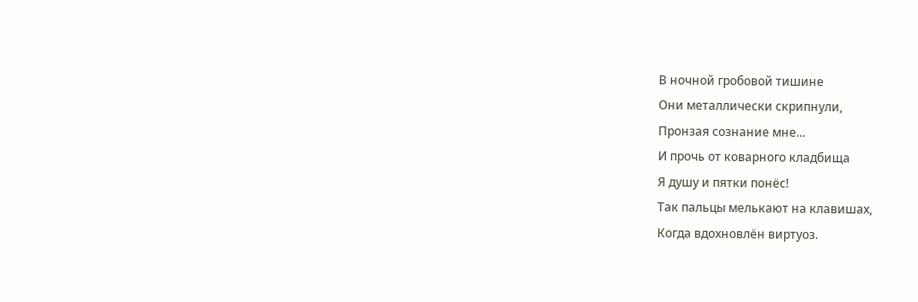В ночной гробовой тишине
Они металлически скрипнули,
Пронзая сознание мне...
И прочь от коварного кладбища
Я душу и пятки понёс!
Так пальцы мелькают на клавишах,
Когда вдохновлён виртуоз.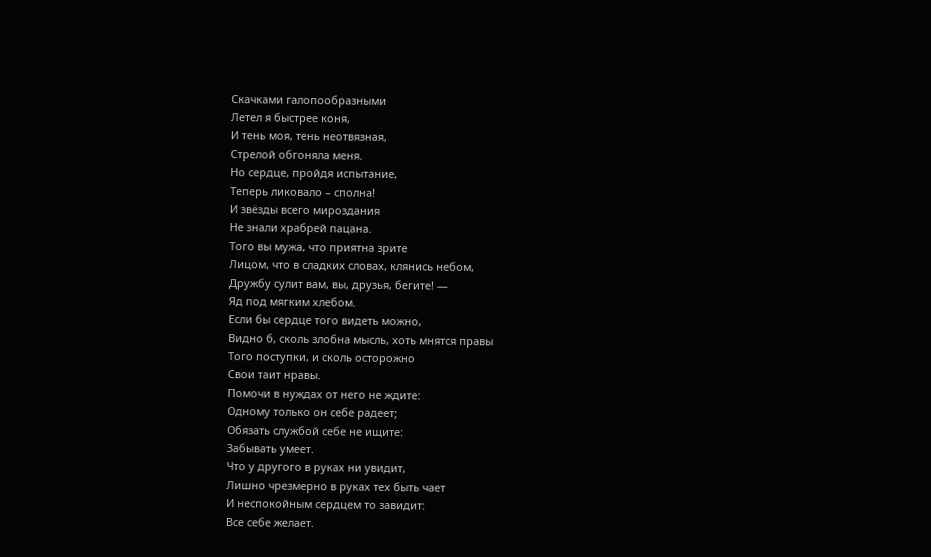Скачками галопообразными
Летел я быстрее коня,
И тень моя, тень неотвязная,
Стрелой обгоняла меня.
Но сердце, пройдя испытание,
Теперь ликовало – сполна!
И звёзды всего мироздания
Не знали храбрей пацана.
Того вы мужа, что приятна зрите
Лицом, что в сладких словах, клянись небом,
Дружбу сулит вам, вы, друзья, бегите! —
Яд под мягким хлебом.
Если бы сердце того видеть можно,
Видно б, сколь злобна мысль, хоть мнятся правы
Того поступки, и сколь осторожно
Свои таит нравы.
Помочи в нуждах от него не ждите:
Одному только он себе радеет;
Обязать службой себе не ищите:
Забывать умеет.
Что у другого в руках ни увидит,
Лишно чрезмерно в руках тех быть чает
И неспокойным сердцем то завидит:
Все себе желает.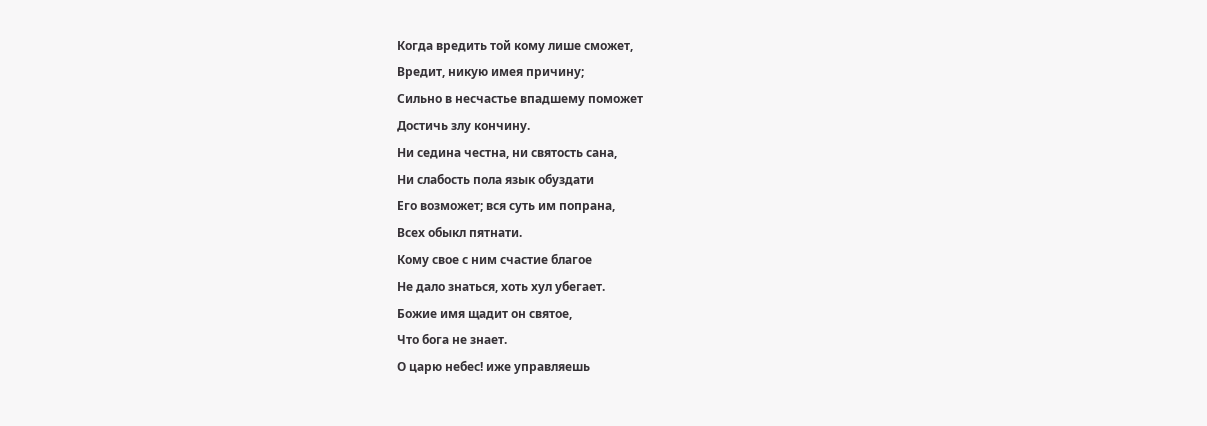Когда вредить той кому лише сможет,
Вредит, никую имея причину;
Сильно в несчастье впадшему поможет
Достичь злу кончину.
Ни седина честна, ни святость сана,
Ни слабость пола язык обуздати
Его возможет; вся суть им попрана,
Всех обыкл пятнати.
Кому свое с ним счастие благое
Не дало знаться, хоть хул убегает.
Божие имя щадит он святое,
Что бога не знает.
О царю небес! иже управляешь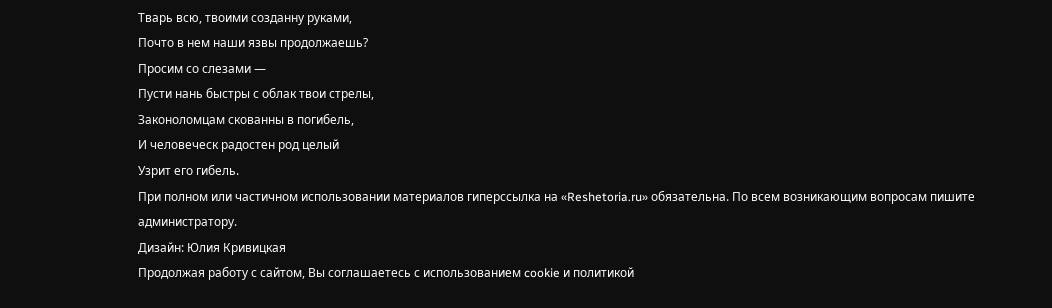Тварь всю, твоими созданну руками,
Почто в нем наши язвы продолжаешь?
Просим со слезами —
Пусти нань быстры с облак твои стрелы,
Законоломцам скованны в погибель,
И человеческ радостен род целый
Узрит его гибель.
При полном или частичном использовании материалов гиперссылка на «Reshetoria.ru» обязательна. По всем возникающим вопросам пишите администратору.
Дизайн: Юлия Кривицкая
Продолжая работу с сайтом, Вы соглашаетесь с использованием cookie и политикой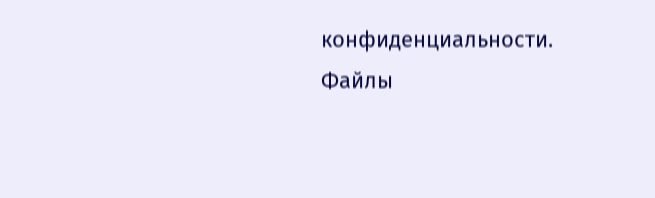конфиденциальности. Файлы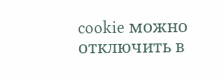cookie можно отключить в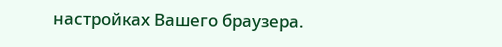настройках Вашего браузера.